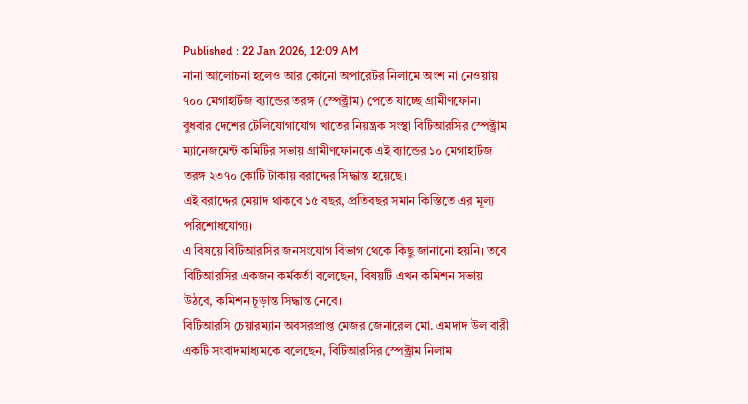Published : 22 Jan 2026, 12:09 AM
নানা আলোচনা হলেও আর কোনো অপারেটর নিলামে অংশ না নেওয়ায় ৭০০ মেগাহার্টজ ব্যান্ডের তরঙ্গ (স্পেক্ট্রাম) পেতে যাচ্ছে গ্রামীণফোন।
বুধবার দেশের টেলিযোগাযোগ খাতের নিয়ন্ত্রক সংস্থা বিটিআরসির স্পেক্ট্রাম ম্যানেজমেন্ট কমিটির সভায় গ্রামীণফোনকে এই ব্যান্ডের ১০ মেগাহার্টজ তরঙ্গ ২৩৭০ কোটি টাকায় বরাদ্দের সিদ্ধান্ত হয়েছে।
এই বরাদ্দের মেয়াদ থাকবে ১৫ বছর, প্রতিবছর সমান কিস্তিতে এর মূল্য পরিশোধযোগ্য।
এ বিষয়ে বিটিআরসির জনসংযোগ বিভাগ থেকে কিছু জানানো হয়নি। তবে বিটিআরসির একজন কর্মকর্তা বলেছেন, বিষয়টি এখন কমিশন সভায় উঠবে, কমিশন চূড়ান্ত সিদ্ধান্ত নেবে।
বিটিআরসি চেয়ারম্যান অবসরপ্রাপ্ত মেজর জেনারেল মো. এমদাদ উল বারী একটি সংবাদমাধ্যমকে বলেছেন, বিটিআরসির স্পেক্ট্রাম নিলাম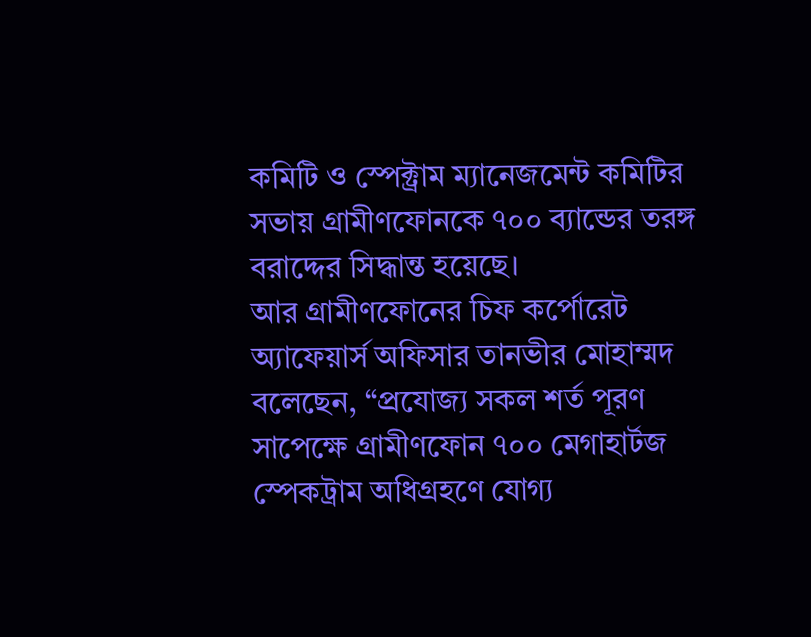কমিটি ও স্পেক্ট্রাম ম্যানেজমেন্ট কমিটির সভায় গ্রামীণফোনকে ৭০০ ব্যান্ডের তরঙ্গ বরাদ্দের সিদ্ধান্ত হয়েছে।
আর গ্রামীণফোনের চিফ কর্পোরেট অ্যাফেয়ার্স অফিসার তানভীর মোহাম্মদ বলেছেন, “প্রযোজ্য সকল শর্ত পূরণ সাপেক্ষে গ্রামীণফোন ৭০০ মেগাহার্টজ স্পেকট্রাম অধিগ্রহণে যোগ্য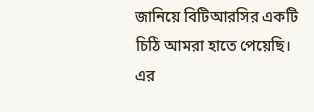জানিয়ে বিটিআরসির একটি চিঠি আমরা হাতে পেয়েছি। এর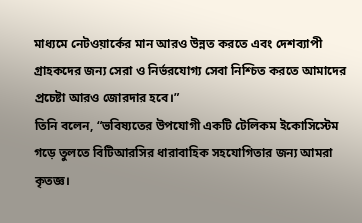মাধ্যমে নেটওয়ার্কের মান আরও উন্নত করতে এবং দেশব্যাপী গ্রাহকদের জন্য সেরা ও নির্ভরযোগ্য সেবা নিশ্চিত করতে আমাদের প্রচেষ্টা আরও জোরদার হবে।”
তিনি বলেন, “ভবিষ্যতের উপযোগী একটি টেলিকম ইকোসিস্টেম গড়ে তুলতে বিটিআরসির ধারাবাহিক সহযোগিতার জন্য আমরা কৃতজ্ঞ।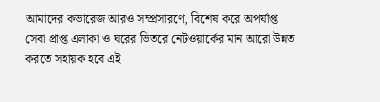আমাদের কভারেজ আরও সম্প্রসারণে, বিশেষ করে অপর্যাপ্ত সেবা প্রাপ্ত এলাকা ও ঘরের ভিতরে নেটওয়ার্কের মান আরো উন্নত করতে সহায়ক হবে এই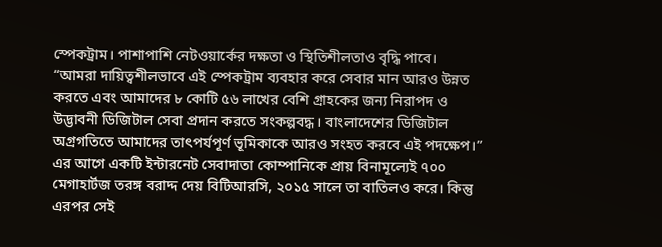স্পেকট্রাম। পাশাপাশি নেটওয়ার্কের দক্ষতা ও স্থিতিশীলতাও বৃদ্ধি পাবে।
“আমরা দায়িত্বশীলভাবে এই স্পেকট্রাম ব্যবহার করে সেবার মান আরও উন্নত করতে এবং আমাদের ৮ কোটি ৫৬ লাখের বেশি গ্রাহকের জন্য নিরাপদ ও উদ্ভাবনী ডিজিটাল সেবা প্রদান করতে সংকল্পবদ্ধ। বাংলাদেশের ডিজিটাল অগ্রগতিতে আমাদের তাৎপর্যপূর্ণ ভূমিকাকে আরও সংহত করবে এই পদক্ষেপ।”
এর আগে একটি ইন্টারনেট সেবাদাতা কোম্পানিকে প্রায় বিনামূল্যেই ৭০০ মেগাহার্টজ তরঙ্গ বরাদ্দ দেয় বিটিআরসি, ২০১৫ সালে তা বাতিলও করে। কিন্তু এরপর সেই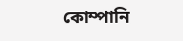কোম্পানি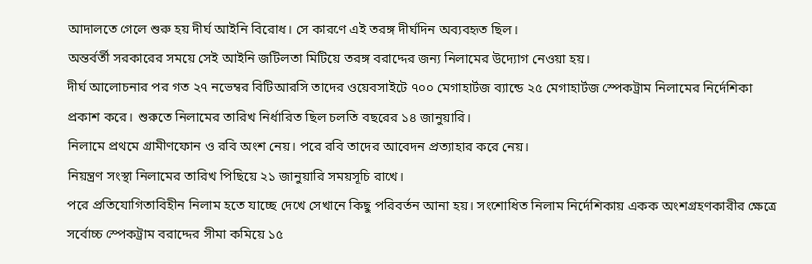আদালতে গেলে শুরু হয় দীর্ঘ আইনি বিরোধ। সে কারণে এই তরঙ্গ দীর্ঘদিন অব্যবহৃত ছিল।
অন্তর্বর্তী সরকারের সময়ে সেই আইনি জটিলতা মিটিয়ে তরঙ্গ বরাদ্দের জন্য নিলামের উদ্যোগ নেওয়া হয়।
দীর্ঘ আলোচনার পর গত ২৭ নভেম্বর বিটিআরসি তাদের ওয়েবসাইটে ৭০০ মেগাহার্টজ ব্যান্ডে ২৫ মেগাহার্টজ স্পেকট্রাম নিলামের নির্দেশিকা প্রকাশ করে। শুরুতে নিলামের তারিখ নির্ধারিত ছিল চলতি বছরের ১৪ জানুয়ারি।
নিলামে প্রথমে গ্রামীণফোন ও রবি অংশ নেয়। পরে রবি তাদের আবেদন প্রত্যাহার করে নেয়।
নিয়ন্ত্রণ সংস্থা নিলামের তারিখ পিছিয়ে ২১ জানুয়ারি সময়সূচি রাখে।
পরে প্রতিযোগিতাবিহীন নিলাম হতে যাচ্ছে দেখে সেখানে কিছু পরিবর্তন আনা হয়। সংশোধিত নিলাম নির্দেশিকায় একক অংশগ্রহণকারীর ক্ষেত্রে সর্বোচ্চ স্পেকট্রাম বরাদ্দের সীমা কমিয়ে ১৫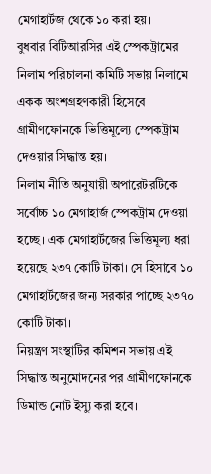মেগাহার্টজ থেকে ১০ করা হয়।
বুধবার বিটিআরসির এই স্পেকট্রামের নিলাম পরিচালনা কমিটি সভায় নিলামে একক অংশগ্রহণকারী হিসেবে গ্রামীণফোনকে ভিত্তিমূল্যে স্পেকট্রাম দেওয়ার সিদ্ধান্ত হয়।
নিলাম নীতি অনুযায়ী অপারেটরটিকে সর্বোচ্চ ১০ মেগাহার্জ স্পেকট্রাম দেওয়া হচ্ছে। এক মেগাহার্টজের ভিত্তিমূল্য ধরা হয়েছে ২৩৭ কোটি টাকা। সে হিসাবে ১০ মেগাহার্টজের জন্য সরকার পাচ্ছে ২৩৭০ কোটি টাকা।
নিয়ন্ত্রণ সংস্থাটির কমিশন সভায় এই সিদ্ধান্ত অনুমোদনের পর গ্রামীণফোনকে ডিমান্ড নোট ইস্যু করা হবে।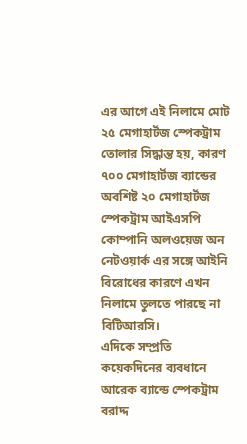এর আগে এই নিলামে মোট ২৫ মেগাহার্টজ স্পেকট্রাম তোলার সিদ্ধান্ত হয়, কারণ ৭০০ মেগাহার্টজ ব্যান্ডের অবশিষ্ট ২০ মেগাহার্টজ স্পেকট্রাম আইএসপি কোম্পানি অলওয়েজ অন নেটওয়ার্ক এর সঙ্গে আইনি বিরোধের কারণে এখন নিলামে তুলতে পারছে না বিটিআরসি।
এদিকে সম্প্রতি কয়েকদিনের ব্যবধানে আরেক ব্যান্ডে স্পেকট্রাম বরাদ্দ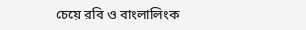চেয়ে রবি ও বাংলালিংক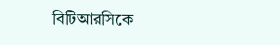বিটিআরসিকে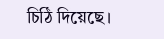চিঠি দিয়েছে।